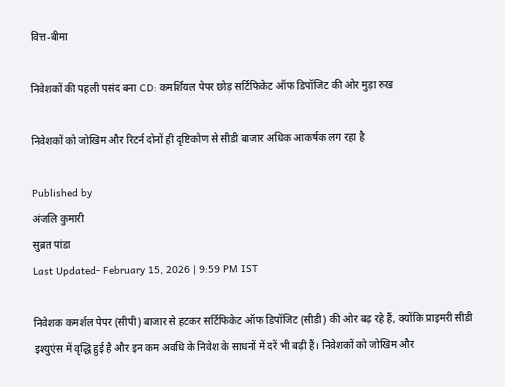वित्त-बीमा

निवेशकों की पहली पसंद बना CD: कमर्शियल पेपर छोड़ सर्टिफिकेट ऑफ डिपॉजिट की ओर मुड़ा रुख

निवेशकों को जोखिम और रिटर्न दोनों ही दृष्टिकोण से सीडी बाजार अधिक आकर्षक लग रहा है

Published by
अंजलि कुमारी
सुब्रत पांडा
Last Updated- February 15, 2026 | 9:59 PM IST

निवेशक कमर्शल पेपर (सीपी) बाजार से हटकर सर्टिफिकेट ऑफ डिपॉजिट (सीडी) की ओर बढ़ रहे हैं, क्योंकि प्राइमरी सीडी इश्युएंस में वृद्धि हुई है और इन कम अवधि के निवेश के साधनों में दरें भी बढ़ी हैं। निवेशकों को जोखिम और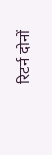रिटर्न दोनों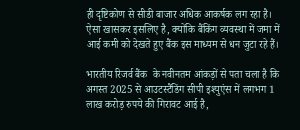ही दृष्टिकोण से सीडी बाजार अधिक आकर्षक लग रहा है। ऐसा खासकर इसलिए है, क्योंकि बैंकिंग व्यवस्था में जमा में आई कमी को देखते हुए बैंक इस माध्यम से धन जुटा रहे हैं।

भारतीय रिजर्व बैंक  के नवीनतम आंकड़ों से पता चला है कि अगस्त 2025 से आउटस्टैंडिंग सीपी इश्युएंस में लगभग 1 लाख करोड़ रुपये की गिरावट आई है,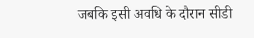जबकि इसी अवधि के दौरान सीडी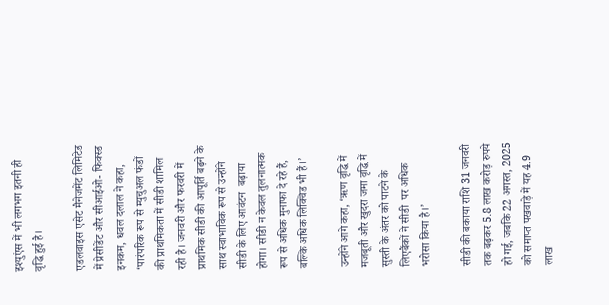इश्युएंस में भी लगभग इतनी ही वृद्धि हुई है।

एडलवाइस एसेट मैनेजमेंट लिमिटेड में प्रेसीडेंट और सीआईओ- फिक्स्ड इनकम, धवल दलाल ने कहा, ‘पारंपरिक रूप से म्युचुअल फंडों की प्राथमिकता में सीडी शामिल रही है। जनवरी और फरवरी में प्राथमिक सीडी की आपूर्ति बढ़ने के साथ स्वाभाविक रूप से उन्होंने सीडी के लिए आवंटन  बढ़ाया होगा। सीडी न केवल तुलनात्मक रूप से अधिक मुनाफा दे रहे हैं, बल्कि अधिक लिक्विड भी हैं।’

उन्होंने आगे कहा, ‘ऋण वृद्धि में मजबूती और खुदरा जमा वृद्धि में सुस्ती के अंतर को पाटने के लिएबैंकों ने सीडी  पर अधिक भरोसा किया है।’

सीडी की बकाया राशि 31 जनवरी तक बढ़कर 5.8 लाख करोड़ रुपये हो गई, जबकि 22 अगस्त, 2025 को समाप्त पखवाड़े में यह 4.9 लाख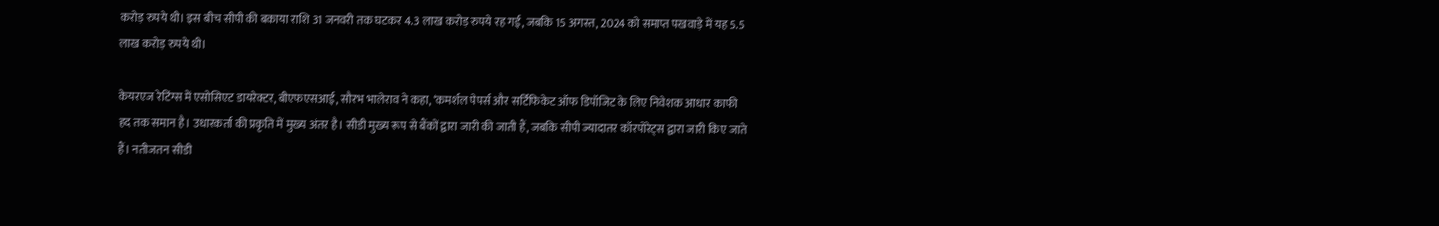करोड़ रुपये थी। इस बीच सीपी की बकाया राशि 31 जनवरी तक घटकर 4.3 लाख करोड़ रुपये रह गई, जबकि 15 अगस्त, 2024 को समाप्त पखवाड़े में यह 5.5 लाख करोड़ रुपये थी।

केयरएज रेटिंग्स में एसोसिएट डायरेक्टर, बीएफएसआई, सौरभ भालेराव ने कहा, ‘कमर्शल पेपर्स और सर्टिफिकेट ऑफ डिपॉजिट के लिए निवेशक आधार काफी हद तक समान है। उधारकर्ता की प्रकृति में मुख्य अंतर है। सीडी मुख्य रूप से बैंकों द्वारा जारी की जाती हैं, जबकि सीपी ज्यादातर कॉरपोरेट्स द्वारा जारी किए जाते हैं। नतीजतन सीडी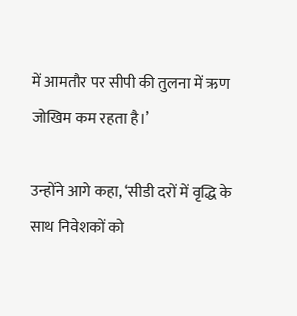में आमतौर पर सीपी की तुलना में ऋण जोखिम कम रहता है।’

उन्होंने आगे कहा, ‘सीडी दरों में वृद्धि के साथ निवेशकों को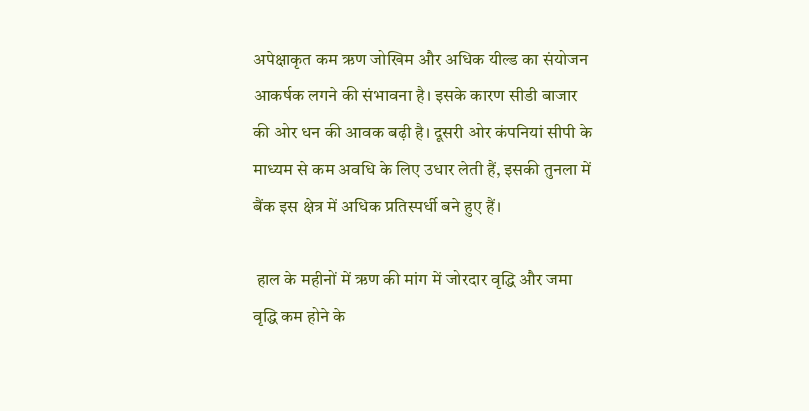अपेक्षाकृत कम ऋण जोखिम और अधिक यील्ड का संयोजन आकर्षक लगने की संभावना है। इसके कारण सीडी बाजार की ओर धन की आवक बढ़ी है। दूसरी ओर कंपनियां सीपी के माध्यम से कम अवधि के लिए उधार लेती हैं, इसकी तुनला में बैंक इस क्षेत्र में अधिक प्रतिस्पर्धी बने हुए हैं।

 हाल के महीनों में ऋण की मांग में जोरदार वृद्धि और जमा वृद्धि कम होने के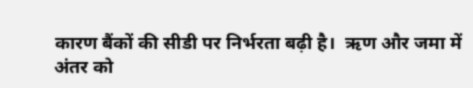कारण बैंकों की सीडी पर निर्भरता बढ़ी है।  ऋण और जमा में अंतर को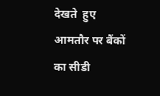देखते  हुए आमतौर पर बैंकों का सीडी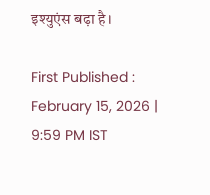इश्युएंस बढ़ा है।

First Published : February 15, 2026 | 9:59 PM IST